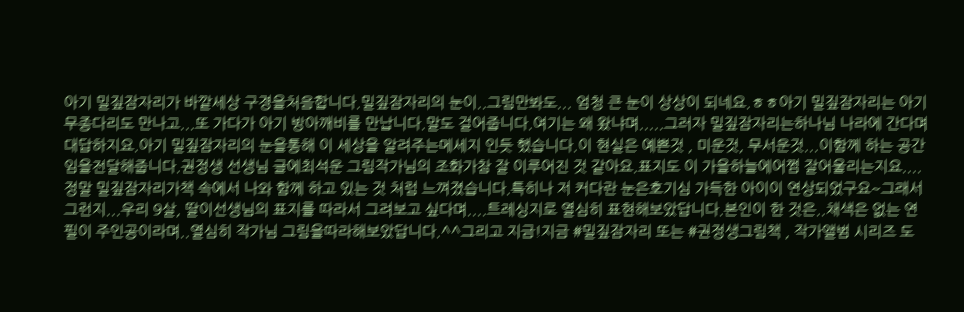아기 밀짚잠자리가 바깥세상 구경을처음합니다.밀짚잠자리의 눈이..그림만봐도... 엄청 큰 눈이 상상이 되네요.ㅎㅎ아기 밀짚잠자리는 아기 무종다리도 만나고...또 가다가 아기 방아깨비를 만납니다.말도 걸어줍니다.여기는 왜 왔냐며.....그러자 밀짚잠자리는하나님 나라에 간다며대답하지요.아기 밀짚잠자리의 눈을통해 이 세상을 알려주는메세지 인듯 했습니다.이 현실은 예쁜것 , 미운것, 무서운것...이함께 하는 공간임을전달해줍니다.권정생 선생님 글에최석운 그림작가님의 조화가참 잘 이루어진 것 같아요.표지도 이 가을하늘에어쩜 잘어울리는지요....정말 밀짚잠자리가책 속에서 나와 함께 하고 있는 것 처럼 느껴졌습니다.특히나 저 커다란 눈은호기심 가득한 아이이 연상되었구요~그래서 그런지...우리 9살, 딸이선생님의 표지를 따라서 그려보고 싶다며....트레싱지로 열심히 표현해보았답니다.본인이 한 것은..채색은 없는 연필이 주인공이라며..열심히 작가님 그림을따라해보았답니다.^^그리고 지금!지금 #밀짚잠자리 또는 #권정생그림책 , 작가앨범 시리즈 도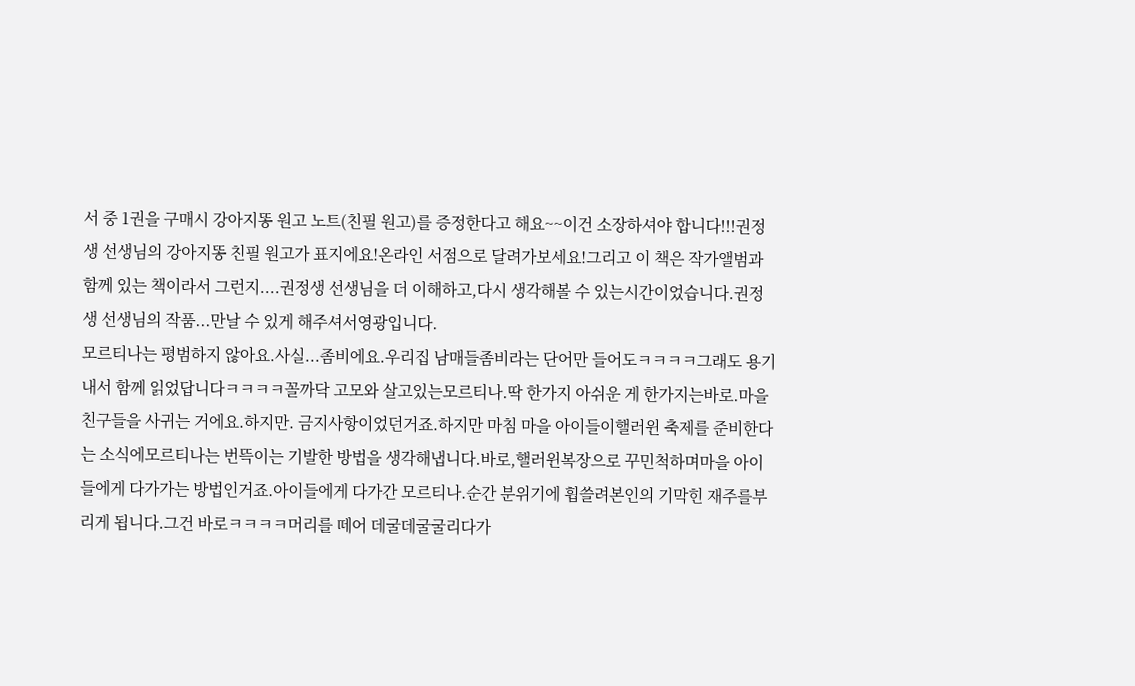서 중 1권을 구매시 강아지똥 원고 노트(친필 원고)를 증정한다고 해요~~이건 소장하셔야 합니다!!!권정생 선생님의 강아지똥 친필 원고가 표지에요!온라인 서점으로 달려가보세요!그리고 이 책은 작가앨범과 함께 있는 책이라서 그런지....권정생 선생님을 더 이해하고,다시 생각해볼 수 있는시간이었습니다.권정생 선생님의 작품...만날 수 있게 해주셔서영광입니다.
모르티나는 평범하지 않아요.사실...좀비에요.우리집 남매들좀비라는 단어만 들어도ㅋㅋㅋㅋ그래도 용기내서 함께 읽었답니다ㅋㅋㅋㅋ꼴까닥 고모와 살고있는모르티나.딱 한가지 아쉬운 게 한가지는바로.마을 친구들을 사귀는 거에요.하지만. 금지사항이었던거죠.하지만 마침 마을 아이들이핼러윈 축제를 준비한다는 소식에모르티나는 번뜩이는 기발한 방법을 생각해냅니다.바로,핼러윈복장으로 꾸민척하며마을 아이들에게 다가가는 방법인거죠.아이들에게 다가간 모르티나.순간 분위기에 휩쓸려본인의 기막힌 재주를부리게 됩니다.그건 바로ㅋㅋㅋㅋ머리를 떼어 데굴데굴굴리다가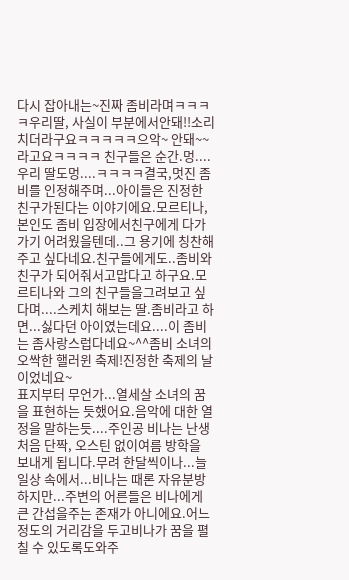다시 잡아내는~진짜 좀비라며ㅋㅋㅋㅋ우리딸, 사실이 부분에서안돼!!소리치더라구요ㅋㅋㅋㅋㅋ으악~ 안돼~~라고요ㅋㅋㅋㅋ 친구들은 순간.멍....우리 딸도멍....ㅋㅋㅋㅋ결국,멋진 좀비를 인정해주며...아이들은 진정한 친구가된다는 이야기에요.모르티나,본인도 좀비 입장에서친구에게 다가가기 어려웠을텐데..그 용기에 칭찬해주고 싶다네요.친구들에게도..좀비와 친구가 되어줘서고맙다고 하구요.모르티나와 그의 친구들을그려보고 싶다며....스케치 해보는 딸.좀비라고 하면...싫다던 아이였는데요....이 좀비는 좀사랑스럽다네요~^^좀비 소녀의 오싹한 핼러윈 축제!진정한 축제의 날이었네요~
표지부터 무언가...열세살 소녀의 꿈을 표현하는 듯했어요.음악에 대한 열정을 말하는듯....주인공 비나는 난생처음 단짝, 오스틴 없이여름 방학을 보내게 됩니다.무려 한달씩이나...늘 일상 속에서...비나는 때론 자유분방하지만...주변의 어른들은 비나에게 큰 간섭을주는 존재가 아니에요.어느 정도의 거리감을 두고비나가 꿈을 펼칠 수 있도록도와주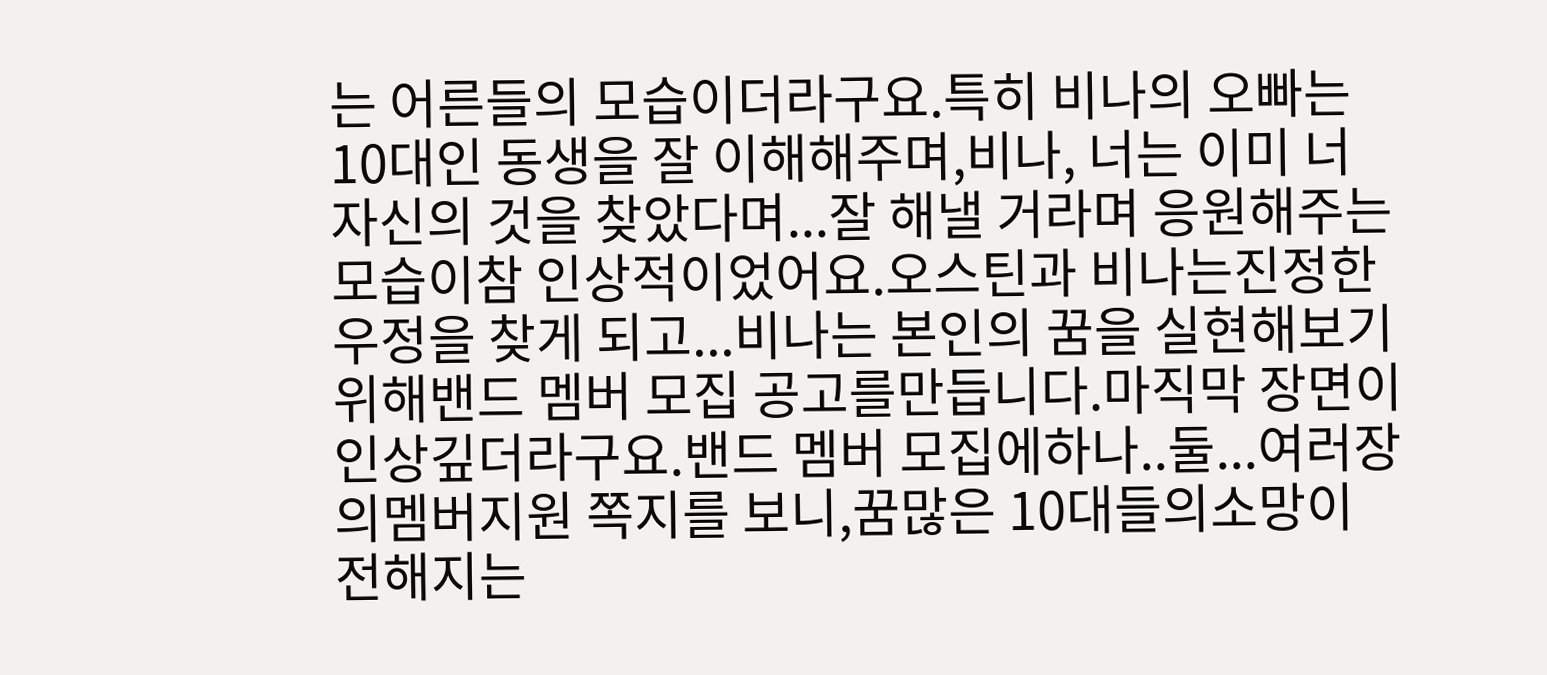는 어른들의 모습이더라구요.특히 비나의 오빠는 10대인 동생을 잘 이해해주며,비나, 너는 이미 너 자신의 것을 찾았다며...잘 해낼 거라며 응원해주는 모습이참 인상적이었어요.오스틴과 비나는진정한 우정을 찾게 되고...비나는 본인의 꿈을 실현해보기 위해밴드 멤버 모집 공고를만듭니다.마직막 장면이 인상깊더라구요.밴드 멤버 모집에하나..둘...여러장의멤버지원 쪽지를 보니,꿈많은 10대들의소망이 전해지는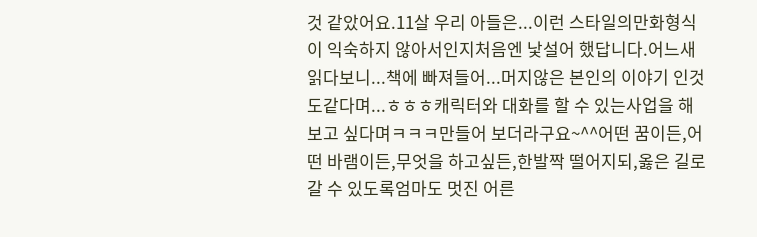것 같았어요.11살 우리 아들은...이런 스타일의만화형식이 익숙하지 않아서인지처음엔 낯설어 했답니다.어느새 읽다보니...책에 빠져들어...머지않은 본인의 이야기 인것도같다며...ㅎㅎㅎ캐릭터와 대화를 할 수 있는사업을 해보고 싶다며ㅋㅋㅋ만들어 보더라구요~^^어떤 꿈이든,어떤 바램이든,무엇을 하고싶든,한발짝 떨어지되,옳은 길로 갈 수 있도록엄마도 멋진 어른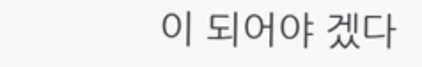이 되어야 겠다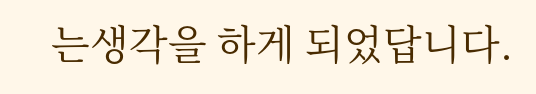는생각을 하게 되었답니다.